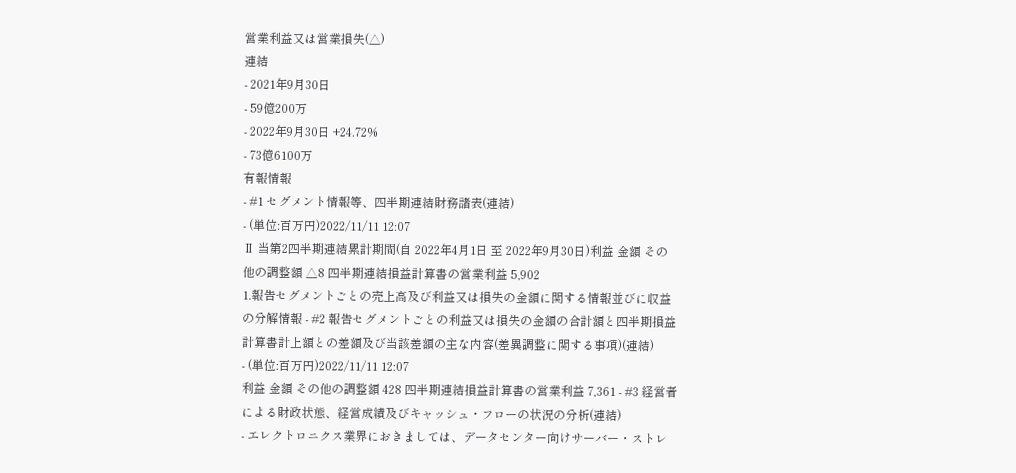営業利益又は営業損失(△)
連結
- 2021年9月30日
- 59億200万
- 2022年9月30日 +24.72%
- 73億6100万
有報情報
- #1 セグメント情報等、四半期連結財務諸表(連結)
- (単位:百万円)2022/11/11 12:07
Ⅱ 当第2四半期連結累計期間(自 2022年4月1日 至 2022年9月30日)利益 金額 その他の調整額 △8 四半期連結損益計算書の営業利益 5,902
1.報告セグメントごとの売上高及び利益又は損失の金額に関する情報並びに収益の分解情報 - #2 報告セグメントごとの利益又は損失の金額の合計額と四半期損益計算書計上額との差額及び当該差額の主な内容(差異調整に関する事項)(連結)
- (単位:百万円)2022/11/11 12:07
利益 金額 その他の調整額 428 四半期連結損益計算書の営業利益 7,361 - #3 経営者による財政状態、経営成績及びキャッシュ・フローの状況の分析(連結)
- エレクトロニクス業界におきましては、データセンター向けサーバー・ストレ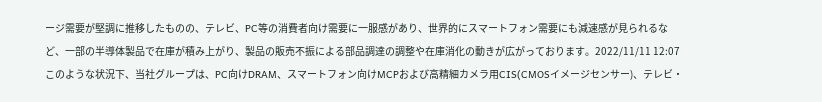ージ需要が堅調に推移したものの、テレビ、PC等の消費者向け需要に一服感があり、世界的にスマートフォン需要にも減速感が見られるなど、一部の半導体製品で在庫が積み上がり、製品の販売不振による部品調達の調整や在庫消化の動きが広がっております。2022/11/11 12:07
このような状況下、当社グループは、PC向けDRAM、スマートフォン向けMCPおよび高精細カメラ用CIS(CMOSイメージセンサー)、テレビ・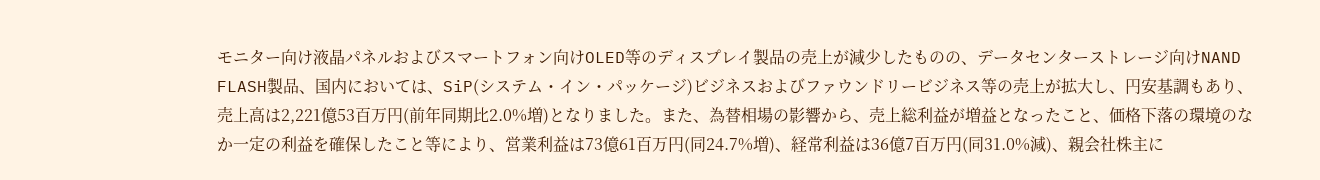モニター向け液晶パネルおよびスマートフォン向けOLED等のディスプレイ製品の売上が減少したものの、データセンターストレージ向けNAND FLASH製品、国内においては、SiP(システム・イン・パッケージ)ビジネスおよびファウンドリービジネス等の売上が拡大し、円安基調もあり、売上高は2,221億53百万円(前年同期比2.0%増)となりました。また、為替相場の影響から、売上総利益が増益となったこと、価格下落の環境のなか一定の利益を確保したこと等により、営業利益は73億61百万円(同24.7%増)、経常利益は36億7百万円(同31.0%減)、親会社株主に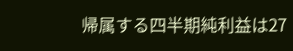帰属する四半期純利益は27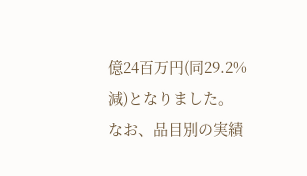億24百万円(同29.2%減)となりました。
なお、品目別の実績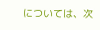については、次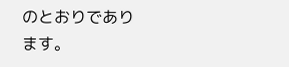のとおりであります。